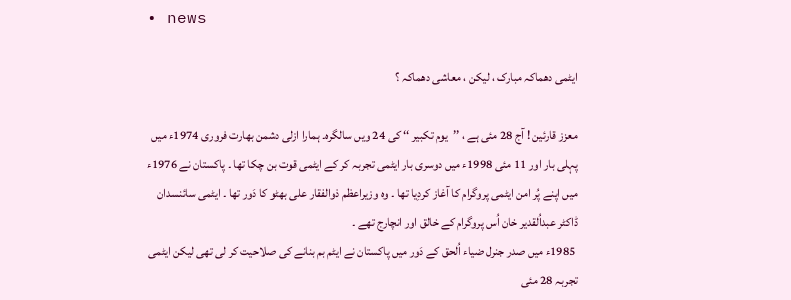• news

ایٹمی دھماکہ مبارک ، لیکن ، معاشی دھماکہ ؟

معزز قارئین ! آج 28 مئی ہے ، ’’یوم تکبیر ‘‘ کی 24 ویں سالگرہ۔ ہمارا ازلی دشمن بھارت فروری 1974ء میں پہلی بار اور 11 مئی 1998ء میں دوسری بار ایٹمی تجربہ کر کے ایٹمی قوت بن چکا تھا ۔ پاکستان نے 1976ء میں اپنے پُر امن ایٹمی پروگرام کا آغاز کردِیا تھا ۔ وہ وزیراعظم ذوالفقار علی بھٹو کا دَور تھا ۔ ایٹمی سائنسدان ڈاکٹر عبداُلقدیر خان اُس پروگرام کے خالق اور انچارج تھے ۔
 1985ء میں صدر جنرل ضیاء اُلحق کے دَور میں پاکستان نے ایٹم بم بنانے کی صلاحیت کر لی تھی لیکن ایٹمی تجربہ 28 مئی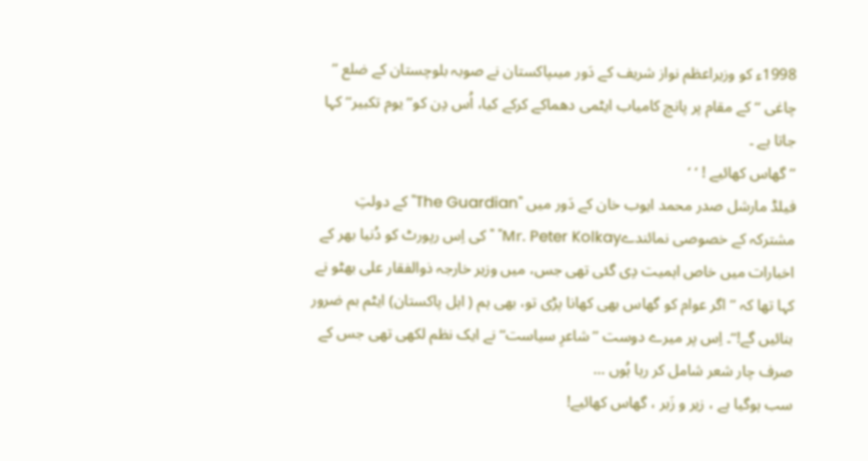1998ء کو وزیراعظم نواز شریف کے دَور میںپاکستان نے صوبہ بلوچستان کے ضلع ’’ چاغی ‘‘ کے مقام پر پانچ کامیاب ایٹمی دھماکے کرکے کیا، اُس دِن کو’’ یوم تکبیر‘‘ کہا جاتا ہے ۔
’’ گھاس کھائیے ! ‘ ‘
فیلڈ مارشل صدر محمد ایوب خان کے دَور میں "The Guardian" کے دولتِ مشترکہ کے خصوصی نمائندےMr. Peter Kolkay" " کی اِس رپورٹ کو دُنیا بھر کے اخبارات میں خاص اہمیت دِی گئی تھی جس، میں وزیر خارجہ ذوالفقار علی بھٹو نے کہا تھا کہ ’’ اگر عوام کو گھاس بھی کھانا پڑی تو، بھی ہم ( اہل پاکستان) ایٹم بم ضرور بنائیں گے!‘‘۔ اِس پر میرے دوست ’’ شاعرِ سیاست‘‘ نے ایک نظم لکھی تھی جس کے صرف چار شعر شامل کر رہا ہُوں …
سب ہوگیا ہے ، زیر و زَبر ، گھاس کھائیے!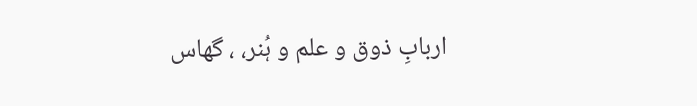اربابِ ذوق و علم و ہُنر، ، گھاس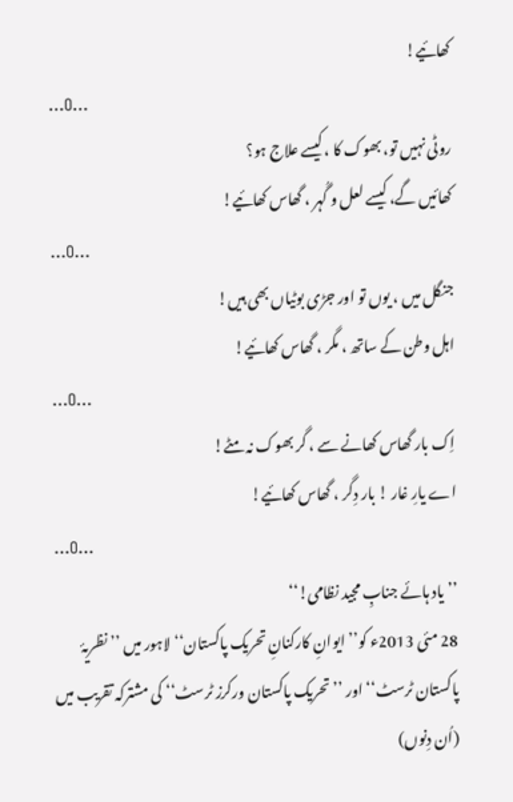کھائیے!
…O…
روٹی نہیں تو، بھوک کا ،کیسے علاج ہو؟
کھائیں گے، کیسے لعل و گُہر ، گھاس کھائیے!
…O…
جنگل میں ، یوں تو اور جڑی بوٹیاں بھی ہیں!
اہل وطن کے ساتھ ، مگر ، گھاس کھائیے!
…O…
اِک بار گھاس کھانے سے ، گر بھوک نہ مٹے!
اے یارِ غار ! بار دِگر ، گھاس کھائیے!
…O…
’’ یاد ہائے جنابِ مجید نظامی!‘‘
28 مئی 2013ء کو’’ ایوانِ کارکنانِ تحریک پاکستان‘‘ لاہور میں ’’ نظریۂ پاکستان ٹرسٹ‘‘ اور ’’ تحریک پاکستان ورکرز ٹرسٹ‘‘ کی مشترکہ تقریب میں (اُن دِنوں)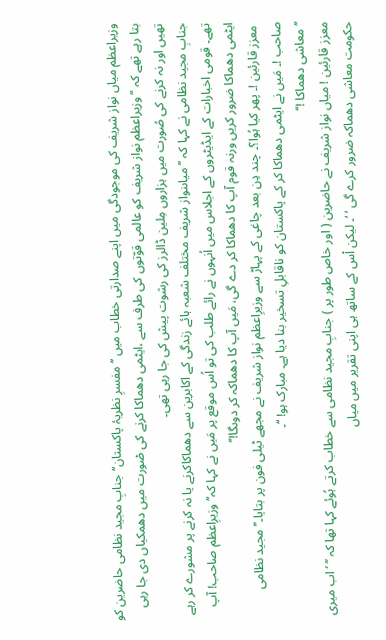وزیراعظم میاں نواز شریف کی موجودگی میں اپنے صدارتی خطاب میں ’’مفسرِ نظریۂ پاکستان‘‘ جنابِ مجید نظامی حاضرین کو بتا رہے تھے کہ ’’ وزیراعظم نواز شریف کو عالمی قوّتوں کی طرف سے ،ایٹمی دھماکا کرنے کی صْورت میں دھمکیاں دی جا رہی تھیں اور نہ کرنے کی صُورت میں ہزاروں مِلین ڈالرز کی رشوت پیش کی جا رہی تھی۔
جنابِ مجید نظامی نے کہا کہ ’’ میاںنواز شریف مختلف شعبہ ہائے زندگی کے اکابرین سے دھماکاکرنے یا نہ کرنے پر مشورے کر رہے تھے۔ قومی اخبارات کے ایڈیٹروں کے اجلاس میں اُنہوں نے رائے طلب کی تو اُس موقع پر مَیں نے کہا کہ’’ وزیرِاعظم صاحب! آپ ایٹمی دھماکا ضرور کریں ورنہ قوم آپ کا دھماکا کر دے گی، مَیں آپ کا دھماکہ کر دوںگا!‘‘
 معزز قارئین !۔ پھر کیا ہُوا؟۔ چند دِن بعد چاغی کے پہاڑ سے وزیرِاعظم نواز شریف نے مجھے ٹیلی فون پر بتایا۔’’ مجید نظامی صاحب !۔ مَیں نے ایٹمی دھماکا کر کے پاکستان کو ناقابلِ تسخیر بنا دیا ہے۔ مبارک ہو! ‘‘۔
’’ معاشی دھماکا !‘‘
معزز قارئین ! میاں نواز شریف نے حاضرین ( اور خاص طور پر ) جنابِ مجید نظامی سے خطاب کرتے ہُوئے کہا تھا کہ ’’ ’ اب میری حکومت معاشی دھماکہ ضرور کرے گی ‘ ‘۔ لیکن اْس کے ساتھ ہی اپنی تقریر میں میاں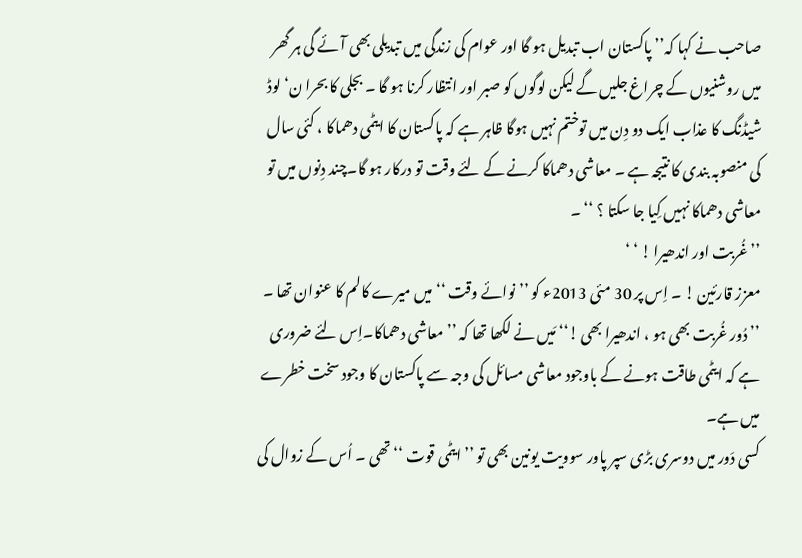صاحب نے کہا کہ’’ پاکستان اب تبدیل ہو گا اور عوام کی زندگی میں تبدیلی بھی آئے گی ہر گھر میں روشنیوں کے چراغ جلیں گے لیکن لوگوں کو صبر اور انتظار کرنا ہو گا ۔ بجلی کا بحرا ن‘ لوڈ شیڈنگ کا عذاب ایک دو دِن میں توختم نہیں ہوگا ظاہر ہے کہ پاکستان کا ایٹمی دھماکا ، کئی سال کی منصوبہ بندی کا نتیجہ ہے ۔ معاشی دھماکا کرنے کے لئے وقت تو درکار ہو گا۔چند دِنوں میں تو معاشی دھماکا نہیں کِیا جا سکتا ؟ ‘‘ ۔
’’ غُربت اور اندھیرا ! ‘ ‘
معزز قارئین ! ۔ اِس پر 30 مئی 2013ء کو ’’ نوائے وقت ‘‘ میں میرے کالم کا عنوان تھا ۔ ’’ دُور غُربت بھی ہو ، اندھیرا بھی !‘‘ مَیں نے لکھا تھا کہ ’’ معاشی دھماکا۔اِس لئے ضروری ہے کہ ایٹمی طاقت ہونے کے باوجود معاشی مسائل کی وجہ سے پاکستان کا وجود سخت خطرے میں ہے۔
کسی دَور میں دوسری بڑی سپر پاور سوویت یونین بھی تو ’’ایٹمی قوت ‘‘ تھی ۔ اُس کے زوال کی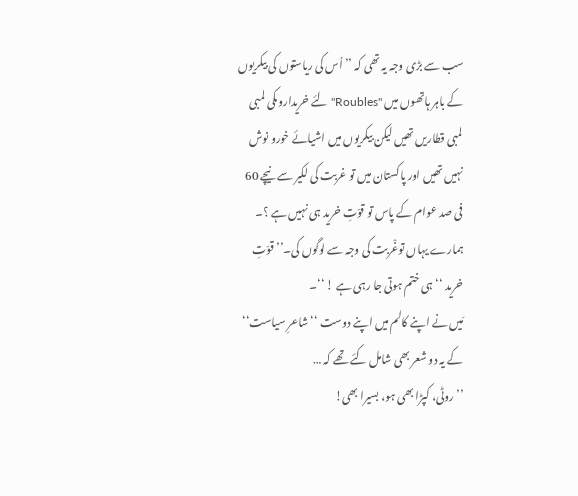سب سے بڑی وجہ یہ تھی کہ ’’ اُس کی ریاستوں کی بیکریوں کے باہر ہاتھوں میں "Roubles" لئے خریداروںکی لمبی لمبی قطاریں تھیں لیکن بیکریوں میں اشیائے خورو نوش نہیں تھیں اور پاکستان میں تو غربت کی لکیر سے نیچے 60 فی صد عوام کے پاس تو قوّتِ خرید ہی نہیں ہے ؟۔ ہمارے یہاں توغْربت کی وجہ سے لوگوں کی۔’’ قوّتِ خرید ‘‘ ہی ختم ہوتی جا رہی ہے ! ‘‘۔
مَیں نے اپنے کالم میں اپنے دوست ‘‘ شاعرِ سیاست‘‘ کے یہ دو شعر بھی شامل کئے تھے کہ …
’’روٹی، کپڑا بھی ہو، بسیرا بھی!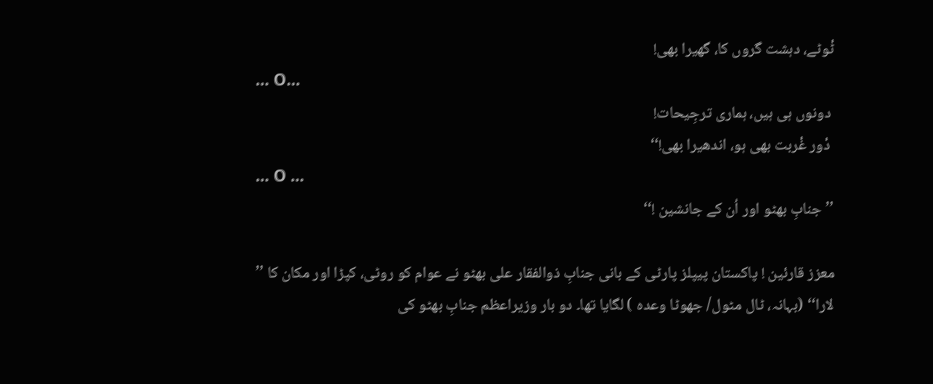ٹْوٹے، دہشت گروں کا، گھیرا بھی!
… O…
 دونوں ہی ہیں، ہماری ترجِیحات!
 دْور غْربت بھی ہو، اندھیرا بھی!‘‘
… O …
’’جنابِ بھٹو اور اُن کے جانشین !‘‘

معزز قارئین ! پاکستان پیپلز پارٹی کے بانی جنابِ ذوالفقار علی بھٹو نے عوام کو روٹی، کپڑا اور مکان کا ’’ لارا‘‘ (بہانہ، ٹال مٹول/ جھوٹا وعدہ ) لگایا تھا۔ دو بار وزیراعظم جنابِ بھٹو کی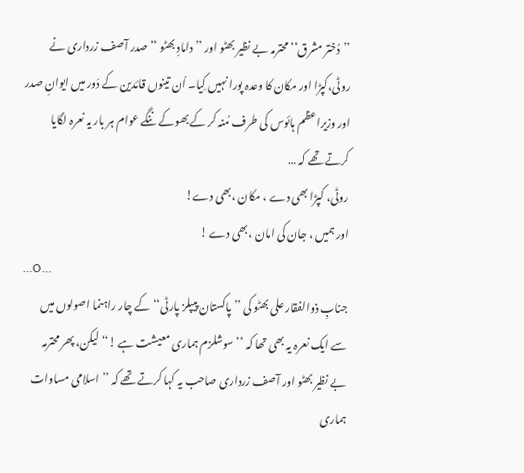’’دُختر مشرق‘‘ محترمہ بے نظیر بھٹو اور ’’ دامادِ بھٹو ‘‘ صدر آصف زرداری نے روٹی،کپڑا اور مکان کا وعدہ پورا نہیں کِیا۔ اُن تینوں قائدین کے دَور میں ایوانِ صدر اور وزیراعظم ہائوس کی طرف مُنہ کر کے بھوکے ننگے عوام ہر بار یہ نعرہ لگایا کرتے تھے کہ …
روٹی، کپڑا بھی دے ، مکان ،بھی دے!
اور ہمیں ، جان کی امان ،بھی دے !
…O…
جنابِ ذوالفقار علی بھٹو کی ’’ پاکستان پیپلز پارٹی‘‘ کے چار راہنما اصولوں میں سے ایک نعرہ یہ بھی تھا کہ ’’ سوشلزم ہماری معیشت ہے !‘‘ لیکن، پھر محترمہ بے نظیر بھٹو اور آصف زرداری صاحب یہ کہا کرتے تھے کہ ’’ اسلامی مساوات ہماری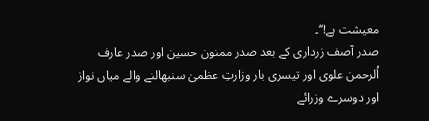معیشت ہے!‘‘۔
صدر آصف زرداری کے بعد صدر ممنون حسین اور صدر عارف اُلرحمن علوی اور تیسری بار وزارتِ عظمیٰ سنبھالنے والے میاں نواز اور دوسرے وزرائے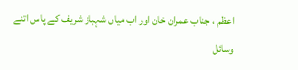اعظم ، جناب عمران خان اور اب میاں شہباز شریف کے پاس اتنے وسائل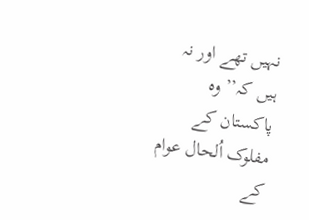نہیں تھے اور نہ ہیں کہ’’ وہ پاکستان کے مفلوک اُلحال عوام کے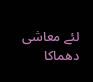لئے معاشی دھماکا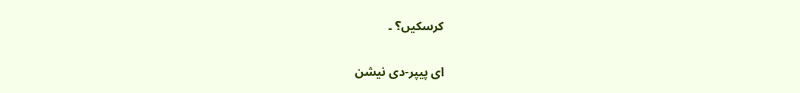کرسکیں؟ ۔

ای پیپر-دی نیشن